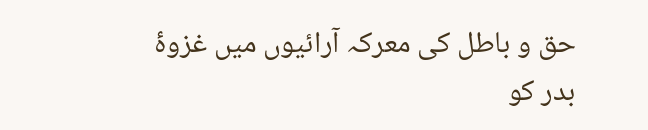حق و باطل کی معرکہ آرائیوں میں غزوۂ بدر کو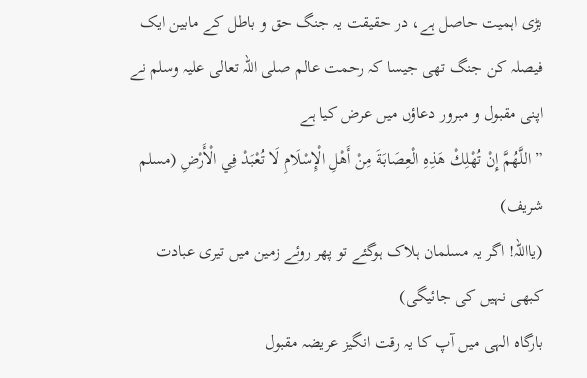بڑی اہمیت حاصل ہے، در حقیقت یہ جنگ حق و باطل کے مابین ایک فیصلہ کن جنگ تھی جیسا کہ رحمت عالم صلی اللہ تعالی علیہ وسلم نے اپنی مقبول و مبرور دعاؤں میں عرض کیا ہے
” اللَّهُمَّ إِنْ تُهْلِكْ هَذِهِ الْعِصَابَةَ مِنْ أَهْلِ الْإِسْلَامِ لَا تُعْبَدْ فِي الْأَرْضِ (مسلم شریف)
(یااللہ! اگر یہ مسلمان ہلاک ہوگئے تو پھر روئے زمین میں تیری عبادت کبھی نہیں کی جائیگی)
بارگاہ الہی میں آپ کا یہ رقت انگیز عریضہ مقبول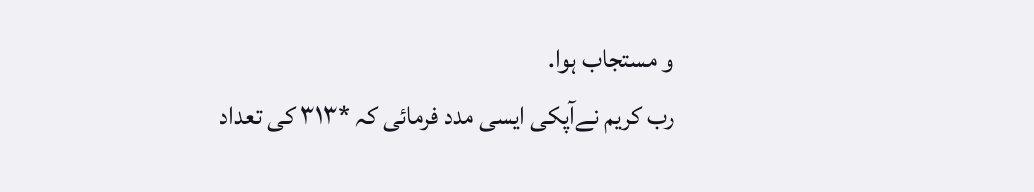و مستجاب ہوا.
رب کریم نےآپکی ایسی مدد فرمائی کہ *۳۱۳ کی تعداد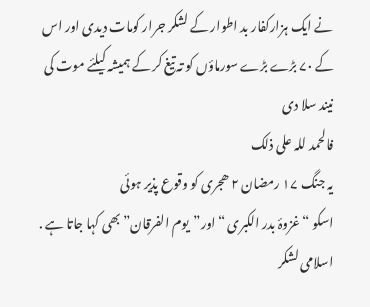نے ایک ہزارکفار بد اطوار کے لشکر جرار کومات دیدی اور اس کے ۷۰ بڑے بڑے سورماؤں کو تہ تیغ کر کے ہمیشہ کیلئے موت کی نیند سلا دی
فالحمد للہ علی ذلک
یہ جنگ ۱۷ رمضان ۲ ھجری کو وقوع پذیر ہوئی
اسکو “غزوۂ بدر الکبری “اور”یوم الفرقان” بھی کہا جاتا ہے .
اسلامی لشکر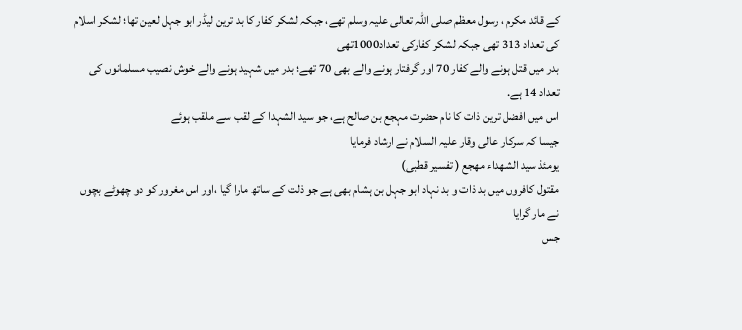کے قائد مکرم ، رسول معظم صلی اللہ تعالی علیہ وسلم تھے، جبکہ لشکر کفار کا بد ترین لیڈر ابو جہل لعین تھا؛ لشکر اسلام کی تعداد 313 تھی جبکہ لشکر کفارکی تعداد1000تھی
بدر میں قتل ہونے والے کفار 70 اور گرفتار ہونے والے بھی 70 تھے؛ بدر میں شہید ہونے والے خوش نصیب مسلمانوں کی تعداد 14 ہے.
اس میں افضل ترین ذات کا نام حضرت مہجع بن صالح ہے، جو سید الشہدا کے لقب سے ملقب ہوئے
جیسا کہ سرکار عالی وقار علیہ السلام نے ارشاد فرمایا
یومئذ سيد الشهداء مهجع ( تفسیر قطبی)
مقتول کافروں میں بد ذات و بد نہاد ابو جہل بن ہشام بھی ہے جو ذلت کے ساتھ مارا گیا ،اور اس مغرور کو دو چھوٹے بچوں نے مار گرایا
جس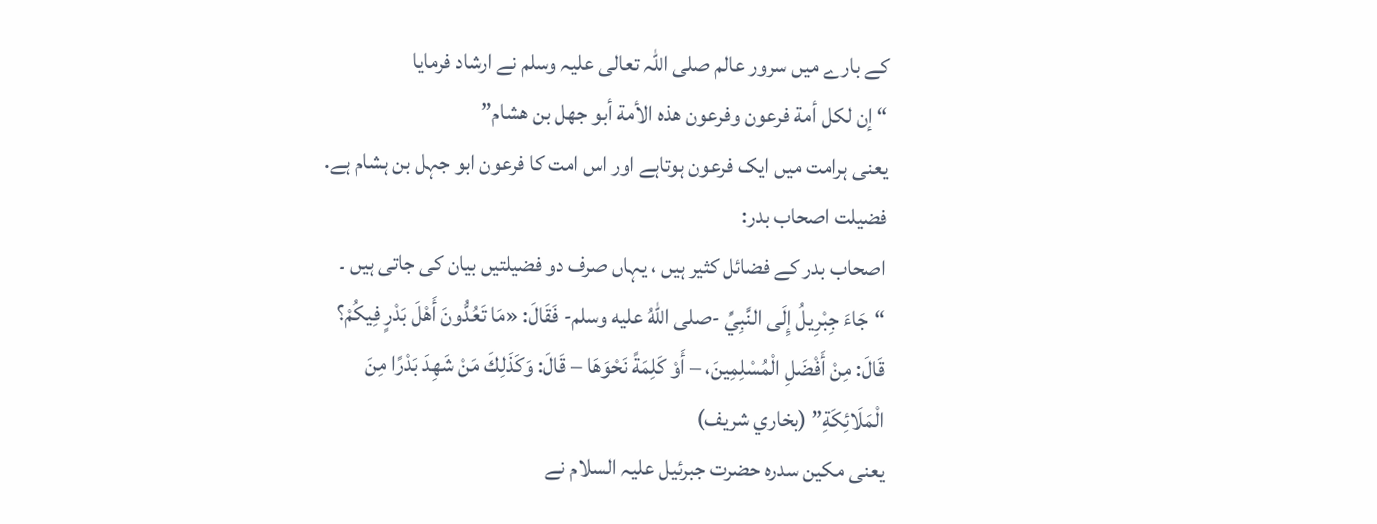کے بارے میں سرور عالم صلی اللہ تعالی علیہ وسلم نے ارشاد فرمایا
“ إن لكل أمة فرعون وفرعون هذه الأمة أبو جهل بن هشام”
یعنی ہرامت میں ایک فرعون ہوتاہے اور اس امت کا فرعون ابو جہل بن ہشام ہے.
فضیلت اصحاب بدر:
اصحاب بدر کے فضائل کثیر ہیں ، یہاں صرف دو فضیلتیں بیان کی جاتی ہیں ۔ “جَاءَ جِبْرِيلُ إِلَى النَّبِيِّ -صلى اللهُ عليه وسلم- فَقَالَ: «مَا تَعُدُّونَ أَهْلَ بَدْرٍ فِيكُمْ؟ قَالَ: مِنْ أَفْضَلِ الْمُسْلِمِينَ، – أَوْ كَلِمَةً نَحْوَهَا – قَالَ: وَكَذَلِكَ مَنْ شَهِدَ بَدْرًا مِنَ الْمَلَائِكَةِ” (بخاري شريف)
یعنی مکین سدرہ حضرت جبرئیل علیہ السلام نے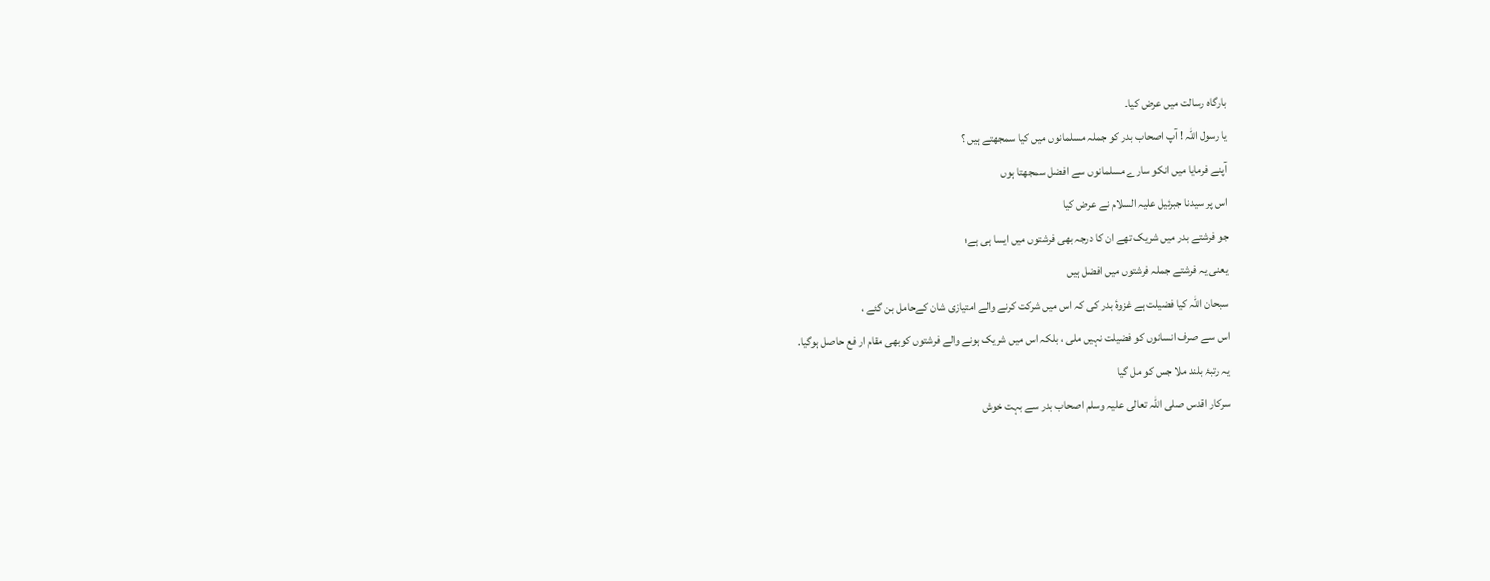بارگاہ رسالت میں عرض کیا۔
یا رسول اللہ ! آپ اصحاب بدر کو جملہ مسلمانوں میں کیا سمجھتے ہیں ؟
آپنے فرمایا میں انکو سارے مسلمانوں سے افضل سمجھتا ہوں
اس پر سیدنا جبرئیل علیہ السلام نے عرض کیا
جو فرشتے بدر میں شریک تھے ان کا درجہ بھی فرشتوں میں ایسا ہی ہے؛
یعنی یہ فرشتے جملہ فرشتوں میں افضل ہیں
سبحان اللہ کیا فضیلت ہے غزوۂ بدر کی کہ اس میں شرکت کرنے والے امتیازی شان کےحامل بن گئے ،
اس سے صرف انسانوں کو فضیلت نہیں ملی ، بلکہ اس میں شریک ہونے والے فرشتوں کوبھی مقام ار فع حاصل ہوگیا.
یہ رتبۂ بلند ملا جس کو مل گیا
سرکار اقدس صلی اللہ تعالی علیہ وسلم اصحاب بدر سے بہت خوش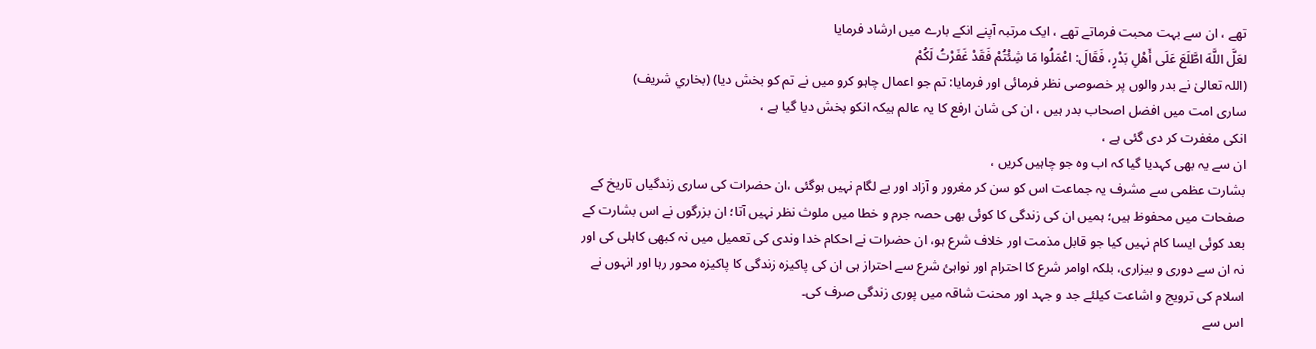تھے ، ان سے بہت محبت فرماتے تھے ، ایک مرتبہ آپنے انکے بارے میں ارشاد فرمایا
لعَلَّ اللَّهَ اطَّلَعَ عَلَى أَهْلِ بَدْرٍ، فَقَالَ: اعْمَلُوا مَا شِئْتُمْ فَقَدْ غَفَرْتُ لَكُمْ
(اللہ تعالیٰ نے بدر والوں پر خصوصی نظر فرمائی اور فرمایا: تم جو اعمال چاہو کرو میں نے تم کو بخش دیا) (بخاري شريف)
ساری امت میں افضل اصحاب بدر ہیں ، ان کی شان ارفع کا یہ عالم ہیکہ انکو بخش دیا گیا ہے ،
انکی مغفرت کر دی گئی ہے ،
ان سے یہ بھی کہدیا گیا کہ اب وہ جو چاہیں کریں ،
بشارت عظمی سے مشرف یہ جماعت اس کو سن کر مغرور و آزاد اور بے لگام نہیں ہوگئی ،ان حضرات کی ساری زندگیاں تاریخ کے صفحات میں محفوظ ہیں؛ ہمیں ان کی زندگی کا کوئی بھی حصہ جرم و خطا میں ملوث نظر نہیں آتا؛ ان بزرگوں نے اس بشارت کے بعد کوئی ایسا کام نہیں کیا جو قابل مذمت اور خلاف شرع ہو، ان حضرات نے احکام خدا وندی کی تعمیل میں نہ کبھی کاہلی کی اور نہ ان سے دوری و بیزاری، بلکہ اوامر شرع کا احترام اور نواہئ شرع سے احتراز ہی ان کی پاکیزہ زندگی کا پاکیزہ محور رہا اور انہوں نے اسلام کی ترویج و اشاعت کیلئے جد و جہد اور محنت شاقہ میں پوری زندگی صرف کی۔
اس سے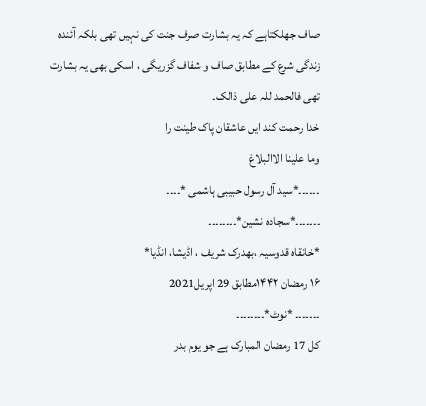صاف جھلکتاہے کہ یہ بشارت صرف جنت کی نہیں تھی بلکہ آئندہ زندگی شرع کے مطابق صاف و شفاف گزریگی ، اسکی بھی یہ بشارت تھی فالحمد للہ علی ذالک۔
خدا رحمت کند ایں عاشقان پاک طینت را
وما علینا الاالبلاغ
۔۔۔۔۔۔*سید آل رسول حبیبی ہاشمی *۔۔۔۔
۔۔۔۔۔۔۔*سجادہ نشین*۔۔۔۔۔۔۔۔
*خانقاہ قدوسیہ ،بھدرک شریف ، اڈیشا، انڈیا*
۱۶ رمضان ۱۴۴۲مطابق 29 اپریل2021
۔۔۔۔۔۔۔ *نوٹ*۔۔۔۔۔۔۔۔
کل 17 رمضان المبارک ہے جو یوم بدر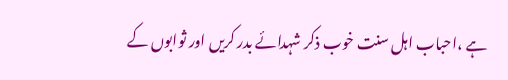ہے ،احباب اہل سنت خوب ذکر شہدائے بدر کریں اور ثوابوں کے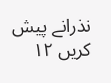نذرانے پیش کریں ۱۲